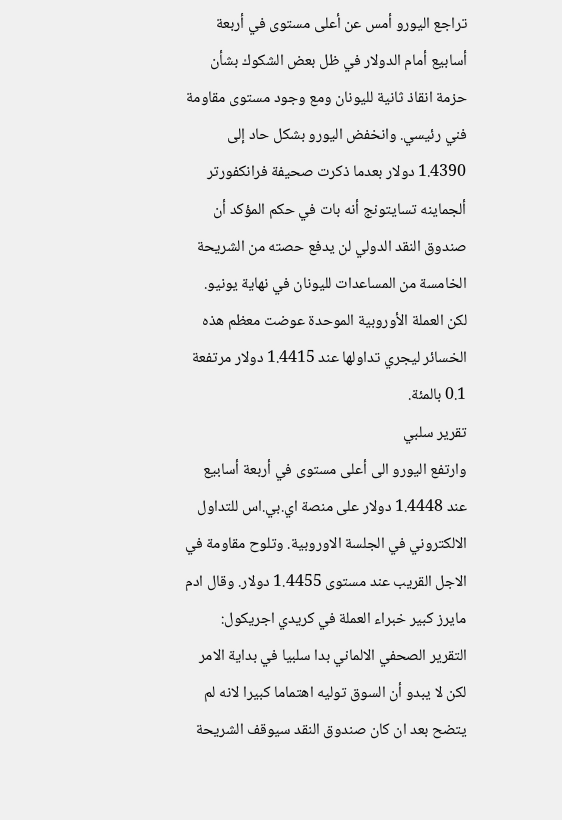تراجع اليورو أمس عن أعلى مستوى في أربعة أسابيع أمام الدولار في ظل بعض الشكوك بشأن حزمة انقاذ ثانية لليونان ومع وجود مستوى مقاومة فني رئيسي. وانخفض اليورو بشكل حاد إلى 1.4390 دولار بعدما ذكرت صحيفة فرانكفورتر ألجماينه تسايتونج أنه بات في حكم المؤكد أن صندوق النقد الدولي لن يدفع حصته من الشريحة الخامسة من المساعدات لليونان في نهاية يونيو. لكن العملة الأوروبية الموحدة عوضت معظم هذه الخسائر ليجري تداولها عند 1.4415 دولار مرتفعة 0.1 بالمئة.
تقرير سلبي
وارتفع اليورو الى أعلى مستوى في أربعة أسابيع عند 1.4448 دولار على منصة اي.بي.اس للتداول الالكتروني في الجلسة الاوروبية. وتلوح مقاومة في الاجل القريب عند مستوى 1.4455 دولار. وقال ادم مايرز كبير خبراء العملة في كريدي اجريكول: التقرير الصحفي الالماني بدا سلبيا في بداية الامر لكن لا يبدو أن السوق توليه اهتماما كبيرا لانه لم يتضح بعد ان كان صندوق النقد سيوقف الشريحة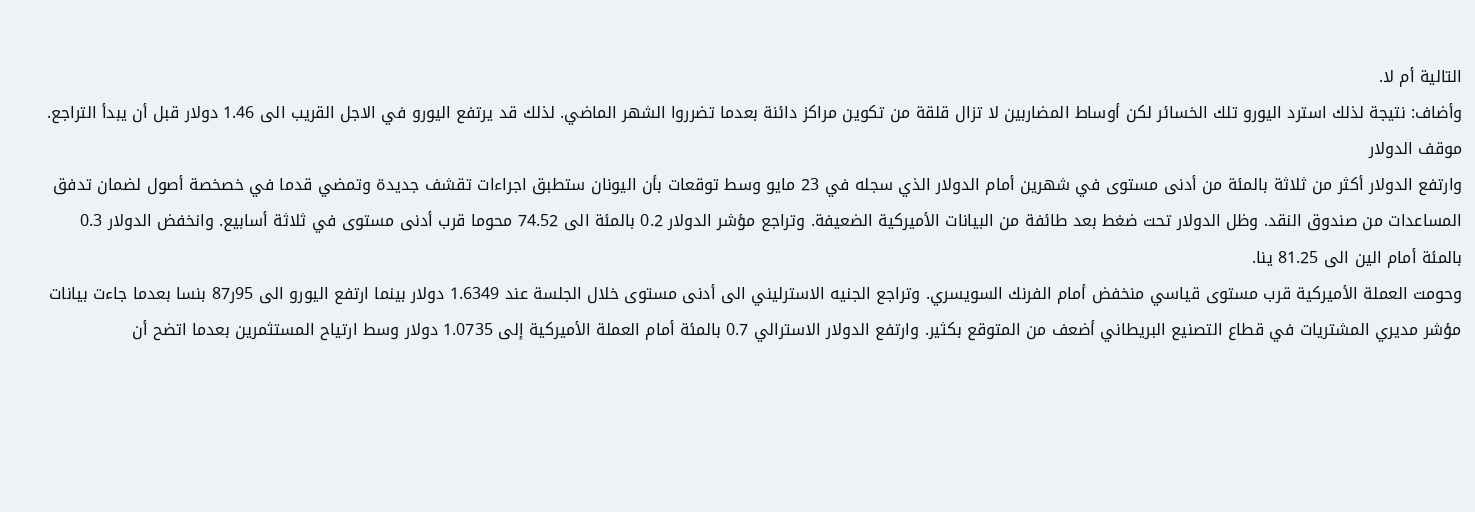التالية أم لا.
وأضاف: نتيجة لذلك استرد اليورو تلك الخسائر لكن أوساط المضاربين لا تزال قلقة من تكوين مراكز دائنة بعدما تضرروا الشهر الماضي. لذلك قد يرتفع اليورو في الاجل القريب الى 1.46 دولار قبل أن يبدأ التراجع.
موقف الدولار
وارتفع الدولار أكثر من ثلاثة بالمئة من أدنى مستوى في شهرين أمام الدولار الذي سجله في 23 مايو وسط توقعات بأن اليونان ستطبق اجراءات تقشف جديدة وتمضي قدما في خصخصة أصول لضمان تدفق المساعدات من صندوق النقد. وظل الدولار تحت ضغط بعد طائفة من البيانات الأميركية الضعيفة. وتراجع مؤشر الدولار 0.2 بالمئة الى 74.52 محوما قرب أدنى مستوى في ثلاثة أسابيع. وانخفض الدولار 0.3 بالمئة أمام الين الى 81.25 ينا.
وحومت العملة الأميركية قرب مستوى قياسي منخفض أمام الفرنك السويسري. وتراجع الجنيه الاسترليني الى أدنى مستوى خلال الجلسة عند 1.6349 دولار بينما ارتفع اليورو الى 95ر87 بنسا بعدما جاءت بيانات مؤشر مديري المشتريات في قطاع التصنيع البريطاني أضعف من المتوقع بكثير. وارتفع الدولار الاسترالي 0.7 بالمئة أمام العملة الأميركية إلى 1.0735 دولار وسط ارتياح المستثمرين بعدما اتضح أن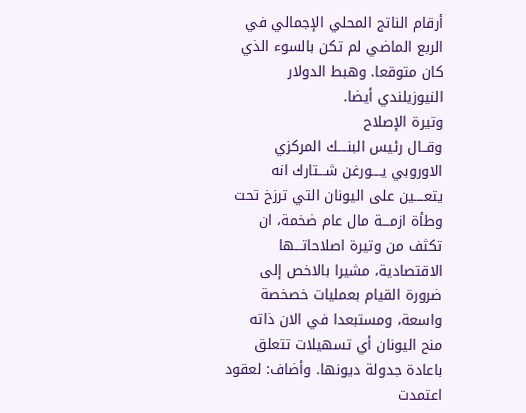أرقام الناتج المحلي الإجمالي في الربع الماضي لم تكن بالسوء الذي كان متوقعا. وهبط الدولار النيوزيلندي أيضا.
وتيرة الإصلاح
وقــال رئيس البنــــك المركزي الاوروبي يــــورغن شـــتارك انه يتعــــين على اليونان التي ترزخ تحت وطأة ازمـــة مال عام ضخمة، ان تكثف من وتيرة اصلاحاتـــها الاقتصادية، مشيرا بالاخص إلى ضرورة القيام بعمليات خصخصة واسعة، ومستبعدا في الان ذاته منح اليونان أي تسهيلات تتعلق باعادة جدولة ديونها. وأضاف: لعقود اعتمدت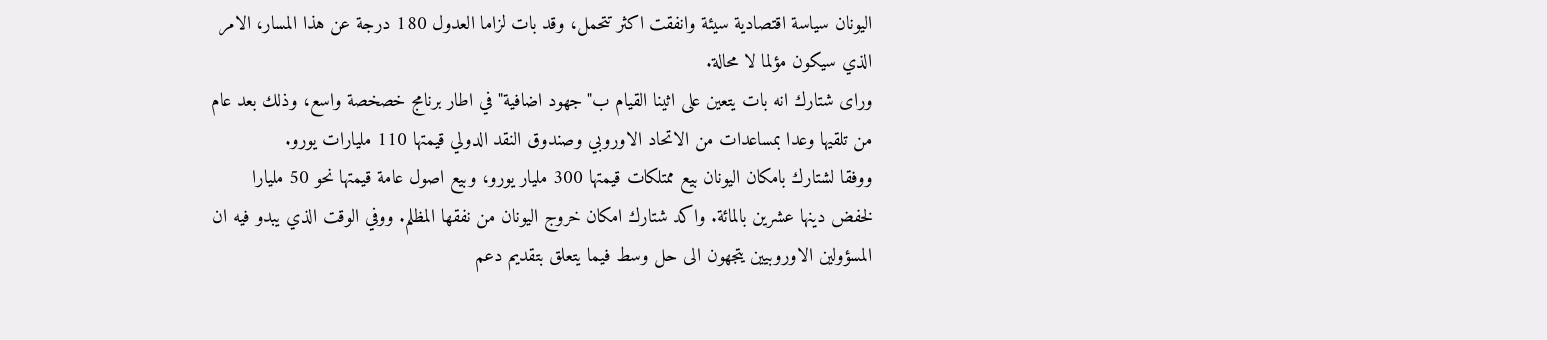اليونان سياسة اقتصادية سيئة وانفقت اكثر تتحمل، وقد بات لزاما العدول 180 درجة عن هذا المسار، الامر الذي سيكون مؤلما لا محالة.
وراى شتارك انه بات يتعين على اثينا القيام ب"جهود اضافية" في اطار برنامج خصخصة واسع، وذلك بعد عام من تلقيها وعدا بمساعدات من الاتحاد الاوروبي وصندوق النقد الدولي قيمتها 110 مليارات يورو.
ووفقا لشتارك بامكان اليونان بيع ممتلكات قيمتها 300 مليار يورو، وبيع اصول عامة قيمتها نحو 50 مليارا لخفض دينها عشرين بالمائة. واكد شتارك امكان خروج اليونان من نفقها المظلم. ووفي الوقت الذي يبدو فيه ان المسؤولين الاوروبيين يتجهون الى حل وسط فيما يتعلق بتقديم دعم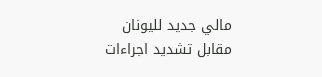مالي جديد لليونان مقابل تشديد اجراءات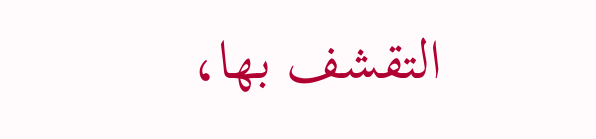التقشف بها،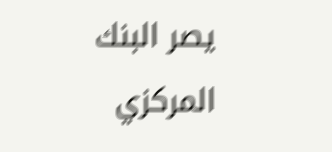يصر البنك المركزي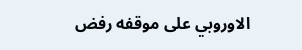الاوروبي على موقفه رفض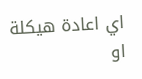اي اعادة هيكلة او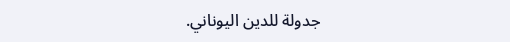جدولة للدين اليوناني.